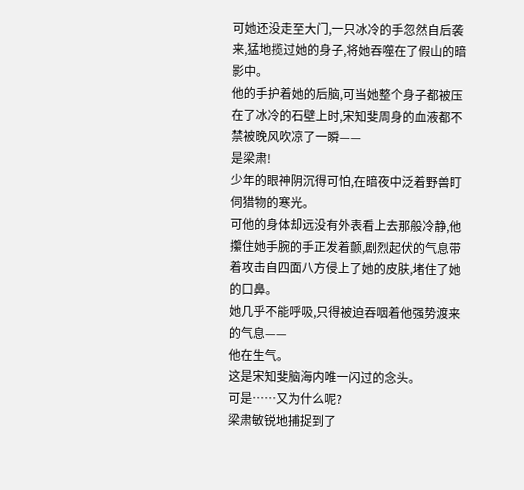可她还没走至大门,一只冰冷的手忽然自后袭来,猛地揽过她的身子,将她吞噬在了假山的暗影中。
他的手护着她的后脑,可当她整个身子都被压在了冰冷的石壁上时,宋知斐周身的血液都不禁被晚风吹凉了一瞬——
是梁肃!
少年的眼神阴沉得可怕,在暗夜中泛着野兽盯伺猎物的寒光。
可他的身体却远没有外表看上去那般冷静,他攥住她手腕的手正发着颤,剧烈起伏的气息带着攻击自四面八方侵上了她的皮肤,堵住了她的口鼻。
她几乎不能呼吸,只得被迫吞咽着他强势渡来的气息——
他在生气。
这是宋知斐脑海内唯一闪过的念头。
可是……又为什么呢?
梁肃敏锐地捕捉到了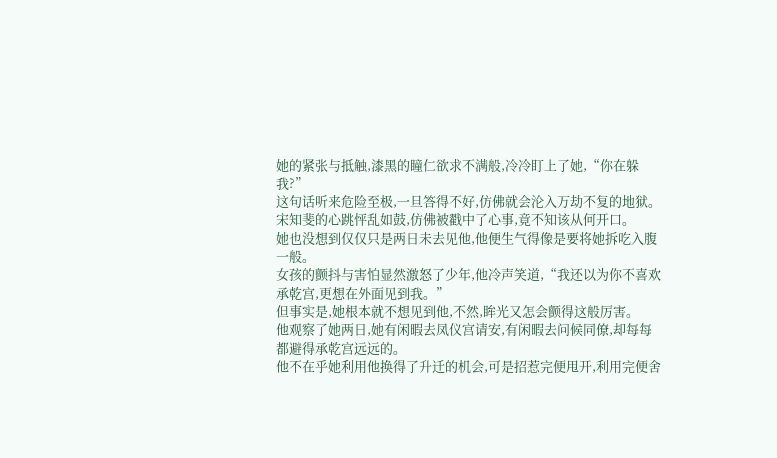她的紧张与抵触,漆黑的瞳仁欲求不满般,冷冷盯上了她,“你在躲我?”
这句话听来危险至极,一旦答得不好,仿佛就会沦入万劫不复的地狱。
宋知斐的心跳怦乱如鼓,仿佛被戳中了心事,竟不知该从何开口。
她也没想到仅仅只是两日未去见他,他便生气得像是要将她拆吃入腹一般。
女孩的颤抖与害怕显然激怒了少年,他冷声笑道,“我还以为你不喜欢承乾宫,更想在外面见到我。”
但事实是,她根本就不想见到他,不然,眸光又怎会颤得这般厉害。
他观察了她两日,她有闲暇去凤仪宫请安,有闲暇去问候同僚,却每每都避得承乾宫远远的。
他不在乎她利用他换得了升迁的机会,可是招惹完便甩开,利用完便舍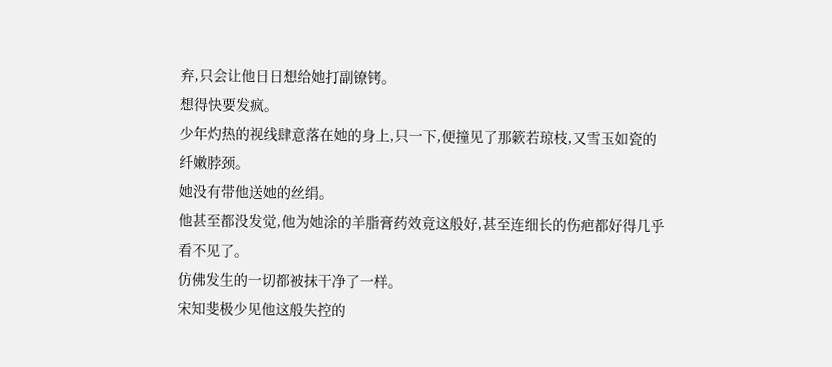弃,只会让他日日想给她打副镣铐。
想得快要发疯。
少年灼热的视线肆意落在她的身上,只一下,便撞见了那簌若琼枝,又雪玉如瓷的纤嫩脖颈。
她没有带他送她的丝绢。
他甚至都没发觉,他为她涂的羊脂膏药效竟这般好,甚至连细长的伤疤都好得几乎看不见了。
仿佛发生的一切都被抹干净了一样。
宋知斐极少见他这般失控的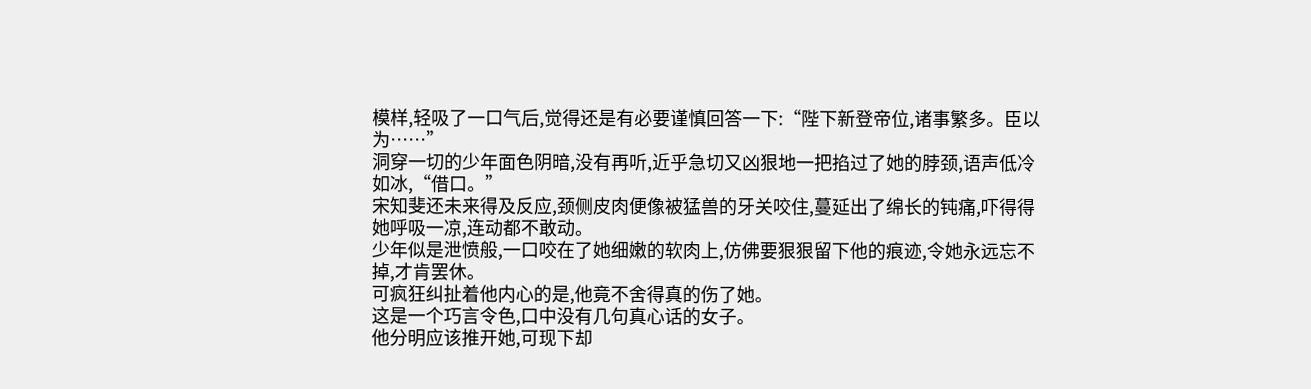模样,轻吸了一口气后,觉得还是有必要谨慎回答一下:“陛下新登帝位,诸事繁多。臣以为……”
洞穿一切的少年面色阴暗,没有再听,近乎急切又凶狠地一把掐过了她的脖颈,语声低冷如冰,“借口。”
宋知斐还未来得及反应,颈侧皮肉便像被猛兽的牙关咬住,蔓延出了绵长的钝痛,吓得得她呼吸一凉,连动都不敢动。
少年似是泄愤般,一口咬在了她细嫩的软肉上,仿佛要狠狠留下他的痕迹,令她永远忘不掉,才肯罢休。
可疯狂纠扯着他内心的是,他竟不舍得真的伤了她。
这是一个巧言令色,口中没有几句真心话的女子。
他分明应该推开她,可现下却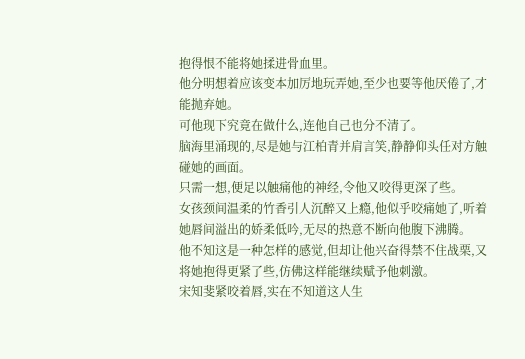抱得恨不能将她揉进骨血里。
他分明想着应该变本加厉地玩弄她,至少也要等他厌倦了,才能抛弃她。
可他现下究竟在做什么,连他自己也分不清了。
脑海里涌现的,尽是她与江柏青并肩言笑,静静仰头任对方触碰她的画面。
只需一想,便足以触痛他的神经,令他又咬得更深了些。
女孩颈间温柔的竹香引人沉醉又上瘾,他似乎咬痛她了,听着她唇间溢出的娇柔低吟,无尽的热意不断向他腹下沸腾。
他不知这是一种怎样的感觉,但却让他兴奋得禁不住战栗,又将她抱得更紧了些,仿佛这样能继续赋予他刺激。
宋知斐紧咬着唇,实在不知道这人生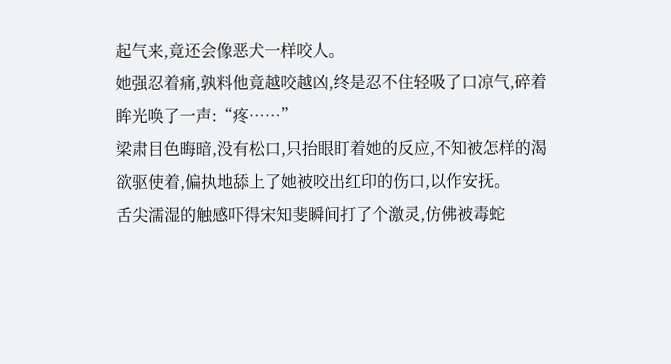起气来,竟还会像恶犬一样咬人。
她强忍着痛,孰料他竟越咬越凶,终是忍不住轻吸了口凉气,碎着眸光唤了一声:“疼……”
梁肃目色晦暗,没有松口,只抬眼盯着她的反应,不知被怎样的渴欲驱使着,偏执地舔上了她被咬出红印的伤口,以作安抚。
舌尖濡湿的触感吓得宋知斐瞬间打了个激灵,仿佛被毒蛇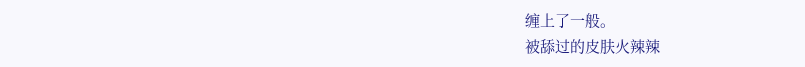缠上了一般。
被舔过的皮肤火辣辣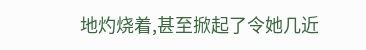地灼烧着,甚至掀起了令她几近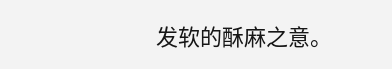发软的酥麻之意。